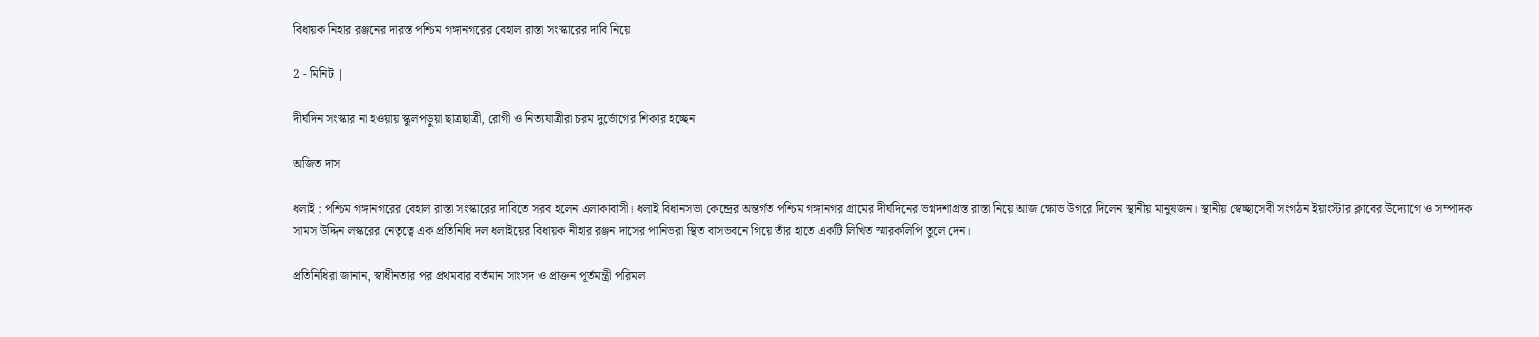বিধায়ক নিহার রঞ্জনের দারস্ত পশ্চিম গঙ্গানগরের বেহাল রাস্তা সংস্কারের দাবি নিয়ে

2 - মিনিট |

দীর্ঘদিন সংস্কার না হওয়ায় স্কুলপড়ুয়া ছাত্রছাত্রী, রোগী ও নিত্যযাত্রীরা চরম দুর্ভোগের শিকার হচ্ছেন

অজিত দাস

ধলাই : পশ্চিম গঙ্গানগরের বেহাল রাস্তা সংস্কারের দাবিতে সরব হলেন এলাকাবাসী। ধলাই বিধানসভা কেন্দ্রের অন্তর্গত পশ্চিম গঙ্গানগর গ্রামের দীর্ঘদিনের ভগ্নদশাগ্রস্ত রাস্তা নিয়ে আজ ক্ষোভ উগরে দিলেন স্থানীয় মানুষজন। স্থানীয় স্বেচ্ছাসেবী সংগঠন ইয়াংস্টার ক্লাবের উদ্যোগে ও সম্পাদক সামস উদ্দিন লস্করের নেতৃত্বে এক প্রতিনিধি দল ধলাইয়ের বিধায়ক নীহার রঞ্জন দাসের পানিভরা স্থিত বাসভবনে গিয়ে তাঁর হাতে একটি লিখিত স্মারকলিপি তুলে দেন।

প্রতিনিধিরা জানান, স্বাধীনতার পর প্রথমবার বর্তমান সাংসদ ও প্রাক্তন পূর্তমন্ত্রী পরিমল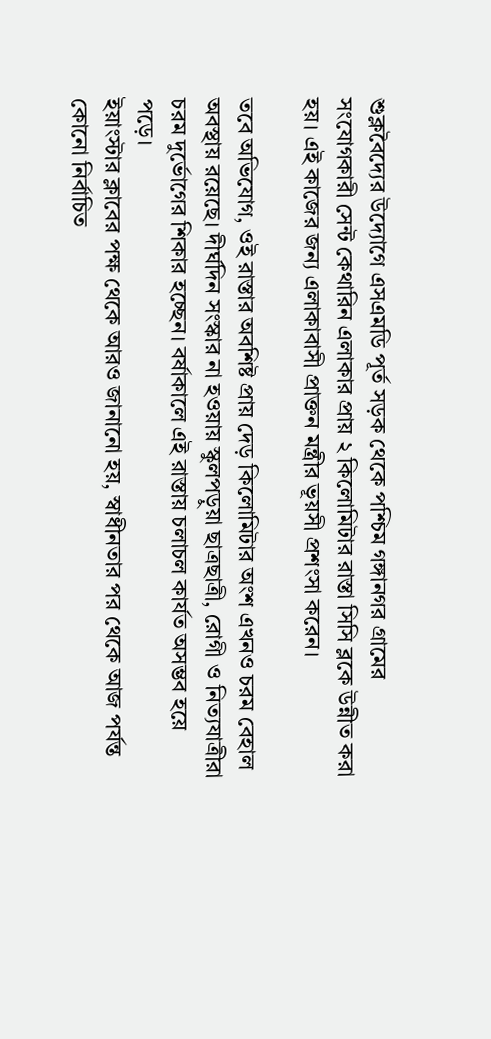শুক্লবৈদ্যের উদ্যোগে এসএমডি পূর্ত সড়ক থেকে পশ্চিম গঙ্গানগর গ্রামের সংযোগকারী সেন্ট কেথারিন এলাকার প্রায় ২ কিলোমিটার রাস্তা সিসি ব্লকে উন্নীত করা হয়। এই কাজের জন্য এলাকাবাসী প্রাক্তন মন্ত্রীর ভূয়সী প্রশংসা করেন।

তবে অভিযোগ, ওই রাস্তার অবশিষ্ট প্রায় দেড় কিলোমিটার অংশ এখনও চরম বেহাল অবস্থায় রয়েছে। দীর্ঘদিন সংস্কার না হওয়ায় স্কুলপড়ুয়া ছাত্রছাত্রী, রোগী ও নিত্যযাত্রীরা চরম দুর্ভোগের শিকার হচ্ছেন। বর্ষাকালে এই রাস্তায় চলাচল কার্যত অসম্ভব হয়ে পড়ে।
ইয়াংস্টার ক্লাবের পক্ষ থেকে আরও জানানো হয়, স্বাধীনতার পর থেকে আজ পর্যন্ত কোনো নির্বাচিত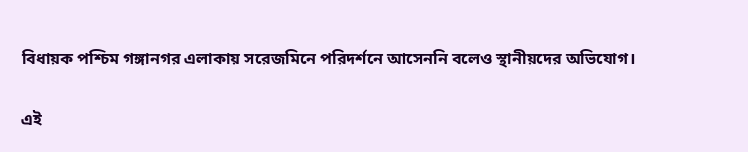বিধায়ক পশ্চিম গঙ্গানগর এলাকায় সরেজমিনে পরিদর্শনে আসেননি বলেও স্থানীয়দের অভিযোগ।

এই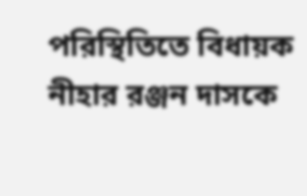পরিস্থিতিতে বিধায়ক নীহার রঞ্জন দাসকে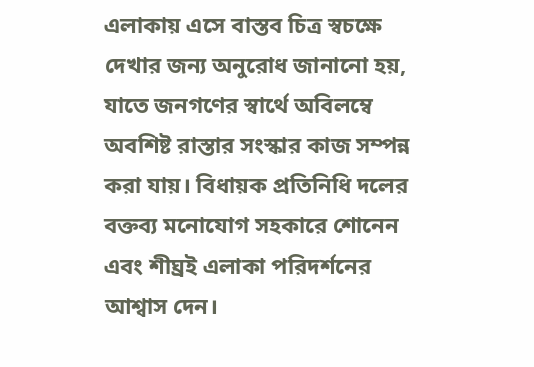এলাকায় এসে বাস্তব চিত্র স্বচক্ষে দেখার জন্য অনুরোধ জানানো হয়, যাতে জনগণের স্বার্থে অবিলম্বে অবশিষ্ট রাস্তার সংস্কার কাজ সম্পন্ন করা যায়। বিধায়ক প্রতিনিধি দলের বক্তব্য মনোযোগ সহকারে শোনেন এবং শীঘ্রই এলাকা পরিদর্শনের আশ্বাস দেন।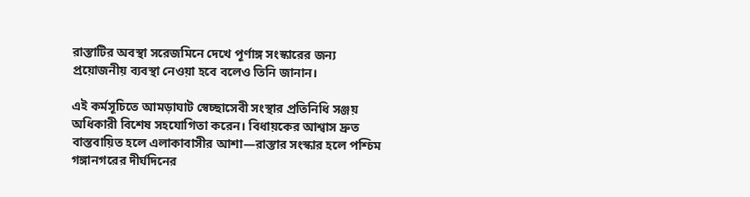রাস্তাটির অবস্থা সরেজমিনে দেখে পূর্ণাঙ্গ সংস্কারের জন্য প্রয়োজনীয় ব্যবস্থা নেওয়া হবে বলেও তিনি জানান।

এই কর্মসূচিতে আমড়াঘাট স্বেচ্ছাসেবী সংস্থার প্রতিনিধি সঞ্জয় অধিকারী বিশেষ সহযোগিতা করেন। বিধায়কের আশ্বাস দ্রুত বাস্তবায়িত হলে এলাকাবাসীর আশা—রাস্তার সংস্কার হলে পশ্চিম গঙ্গানগরের দীর্ঘদিনের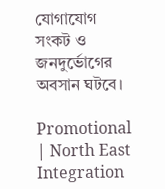যোগাযোগ সংকট ও জনদুর্ভোগের অবসান ঘটবে।

Promotional | North East Integration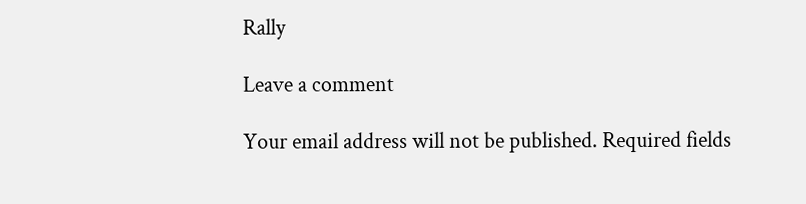Rally

Leave a comment

Your email address will not be published. Required fields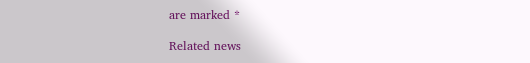are marked *

Related news